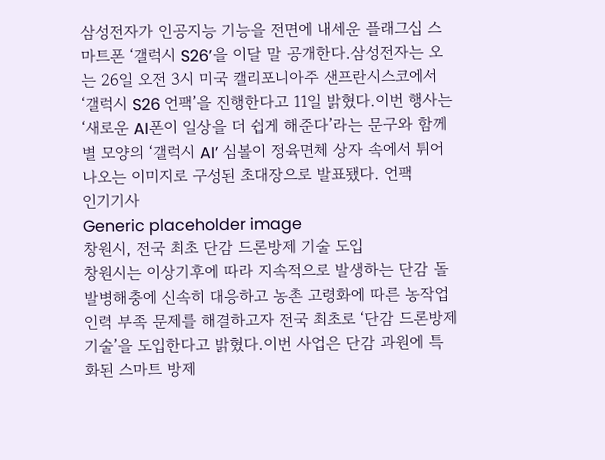삼성전자가 인공지능 기능을 전면에 내세운 플래그십 스마트폰 ‘갤럭시 S26’을 이달 말 공개한다.삼성전자는 오는 26일 오전 3시 미국 캘리포니아주 샌프란시스코에서 ‘갤럭시 S26 언팩’을 진행한다고 11일 밝혔다.이번 행사는 ‘새로운 AI폰이 일상을 더 쉽게 해준다’라는 문구와 함께 별 모양의 ‘갤럭시 AI’ 심볼이 정육면체 상자 속에서 튀어나오는 이미지로 구성된 초대장으로 발표됐다. 언팩
인기기사
Generic placeholder image
창원시, 전국 최초 단감 드론방제 기술 도입
창원시는 이상기후에 따라 지속적으로 발생하는 단감 돌발병해충에 신속히 대응하고 농촌 고령화에 따른 농작업 인력 부족 문제를 해결하고자 전국 최초로 ‘단감 드론방제 기술’을 도입한다고 밝혔다.이번 사업은 단감 과원에 특화된 스마트 방제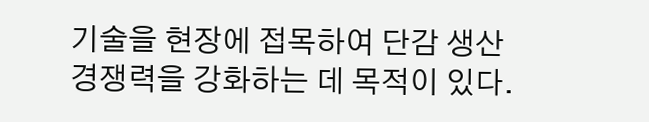기술을 현장에 접목하여 단감 생산 경쟁력을 강화하는 데 목적이 있다.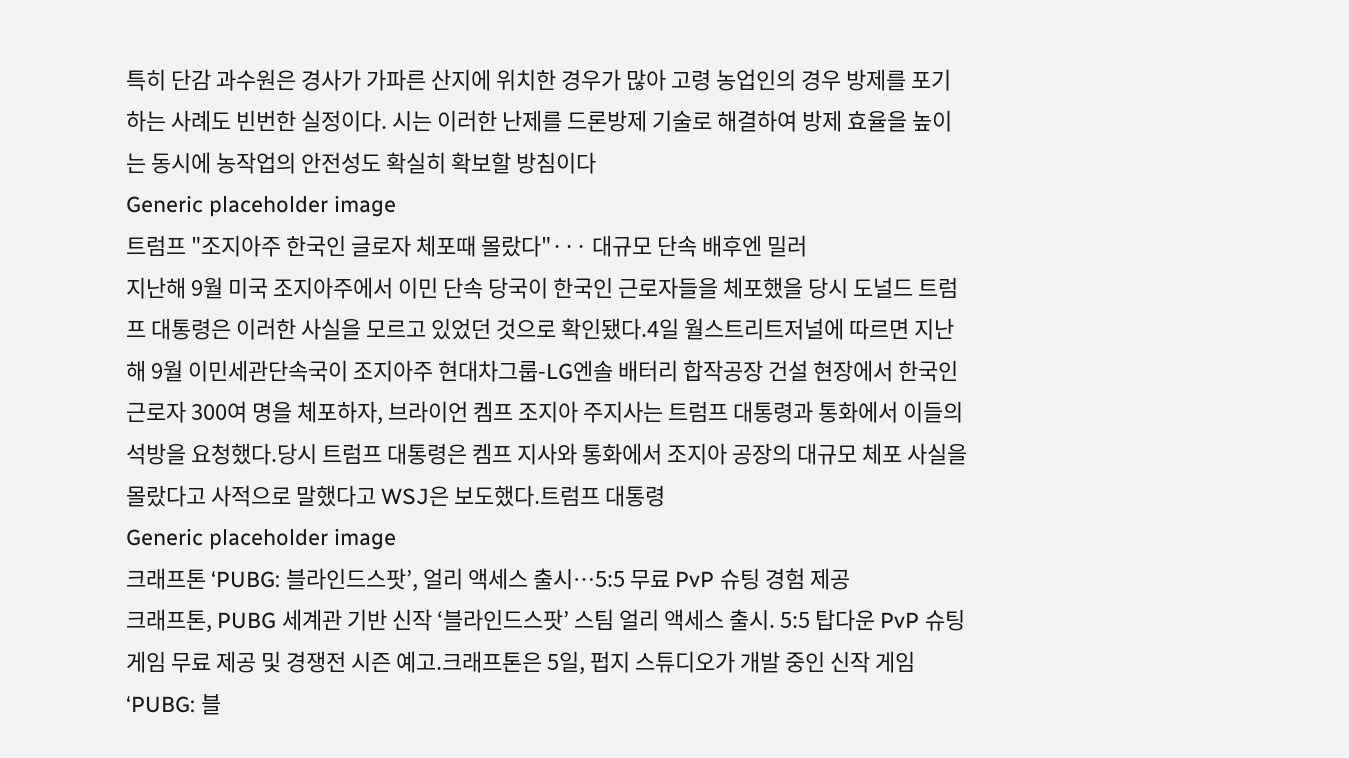특히 단감 과수원은 경사가 가파른 산지에 위치한 경우가 많아 고령 농업인의 경우 방제를 포기하는 사례도 빈번한 실정이다. 시는 이러한 난제를 드론방제 기술로 해결하여 방제 효율을 높이는 동시에 농작업의 안전성도 확실히 확보할 방침이다
Generic placeholder image
트럼프 "조지아주 한국인 글로자 체포때 몰랐다"··· 대규모 단속 배후엔 밀러
지난해 9월 미국 조지아주에서 이민 단속 당국이 한국인 근로자들을 체포했을 당시 도널드 트럼프 대통령은 이러한 사실을 모르고 있었던 것으로 확인됐다.4일 월스트리트저널에 따르면 지난해 9월 이민세관단속국이 조지아주 현대차그룹-LG엔솔 배터리 합작공장 건설 현장에서 한국인 근로자 300여 명을 체포하자, 브라이언 켐프 조지아 주지사는 트럼프 대통령과 통화에서 이들의 석방을 요청했다.당시 트럼프 대통령은 켐프 지사와 통화에서 조지아 공장의 대규모 체포 사실을 몰랐다고 사적으로 말했다고 WSJ은 보도했다.트럼프 대통령
Generic placeholder image
크래프톤 ‘PUBG: 블라인드스팟’, 얼리 액세스 출시…5:5 무료 PvP 슈팅 경험 제공
크래프톤, PUBG 세계관 기반 신작 ‘블라인드스팟’ 스팀 얼리 액세스 출시. 5:5 탑다운 PvP 슈팅 게임 무료 제공 및 경쟁전 시즌 예고.크래프톤은 5일, 펍지 스튜디오가 개발 중인 신작 게임 ‘PUBG: 블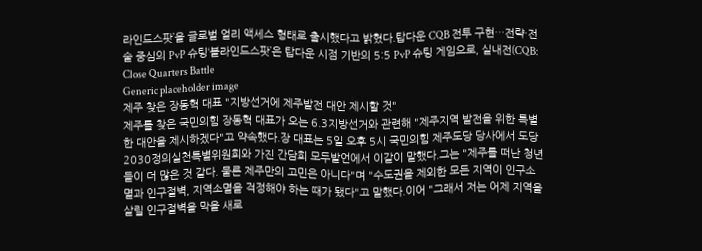라인드스팟’을 글로벌 얼리 액세스 형태로 출시했다고 밝혔다.탑다운 CQB 전투 구현…전략·전술 중심의 PvP 슈팅‘블라인드스팟’은 탑다운 시점 기반의 5:5 PvP 슈팅 게임으로, 실내전(CQB: Close Quarters Battle
Generic placeholder image
제주 찾은 장동혁 대표 "지방선거에 제주발전 대안 제시할 것"
제주를 찾은 국민의힘 장동혁 대표가 오는 6.3지방선거와 관련해 "제주지역 발전을 위한 특별한 대안을 제시하겠다"고 약속했다.장 대표는 5일 오후 5시 국민의힘 제주도당 당사에서 도당 2030정의실천특별위원회와 가진 간담회 모두발언에서 이같이 말했다.그는 "제주를 떠난 청년들이 더 많은 것 같다. 물론 제주만의 고민은 아니다"며 "수도권을 제외한 모든 지역이 인구소멸과 인구절벽, 지역소멸을 걱정해야 하는 때가 됐다"고 말했다.이어 "그래서 저는 어제 지역을 살릴 인구절벽을 막을 새로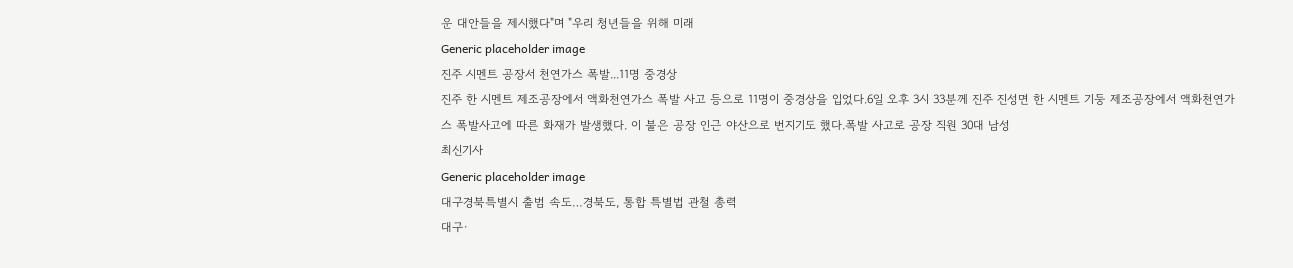운 대안들을 제시했다"며 "우리 청년들을 위해 미래
Generic placeholder image
진주 시멘트 공장서 천연가스 폭발...11명 중경상
진주 한 시멘트 제조공장에서 액화천연가스 폭발 사고 등으로 11명이 중경상을 입었다.6일 오후 3시 33분께 진주 진성면 한 시멘트 기둥 제조공장에서 액화천연가스 폭발사고에 따른 화재가 발생했다. 이 불은 공장 인근 야산으로 번지기도 했다.폭발 사고로 공장 직원 30대 남성
최신기사
Generic placeholder image
대구경북특별시 출범 속도…경북도, 통합 특별법 관철 총력
대구·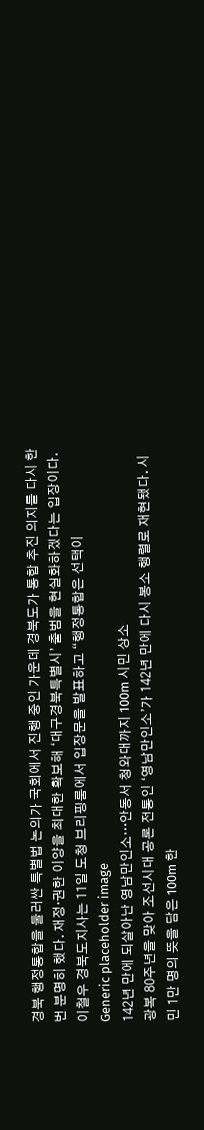경북 행정통합을 둘러싼 특별법 논의가 국회에서 진행 중인 가운데 경북도가 통합 추진 의지를 다시 한 번 분명히 했다. 재정·권한 이양을 최대한 확보해 ‘대구경북특별시’ 출범을 현실화하겠다는 입장이다.이철우 경북도지사는 11일 도청 브리핑룸에서 입장문을 발표하고 “행정통합은 선택이
Generic placeholder image
142년 만에 되살아난 영남만인소…안동서 청와대까지 100m 시민 상소
광복 80주년을 맞아 조선시대 공론 전통인 ‘영남만인소’가 142년 만에 다시 봉소 행렬로 재현됐다. 시민 1만 명의 뜻을 담은 100m 한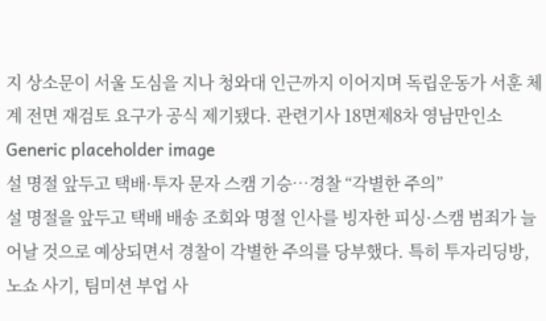지 상소문이 서울 도심을 지나 청와대 인근까지 이어지며 독립운동가 서훈 체계 전면 재검토 요구가 공식 제기됐다. 관련기사 18면제8차 영남만인소
Generic placeholder image
설 명절 앞두고 택배·투자 문자 스캠 기승…경찰 “각별한 주의”
설 명절을 앞두고 택배 배송 조회와 명절 인사를 빙자한 피싱·스캠 범죄가 늘어날 것으로 예상되면서 경찰이 각별한 주의를 당부했다. 특히 투자리딩방, 노쇼 사기, 팀미션 부업 사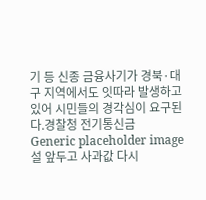기 등 신종 금융사기가 경북·대구 지역에서도 잇따라 발생하고 있어 시민들의 경각심이 요구된다.경찰청 전기통신금
Generic placeholder image
설 앞두고 사과값 다시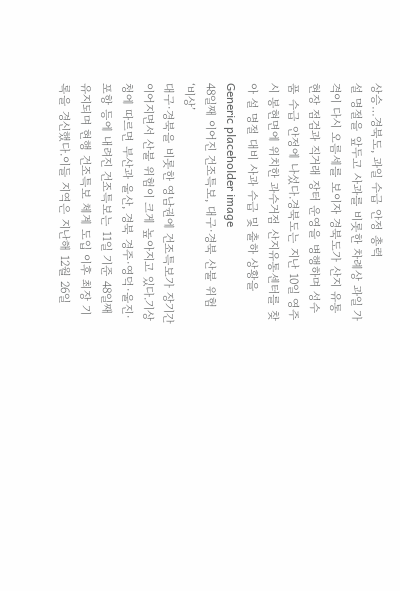상승…경북도, 과일 수급 안정 총력
설 명절을 앞두고 사과를 비롯한 차례상 과일 가격이 다시 오름세를 보이자 경북도가 산지 유통 현장 점검과 직거래 장터 운영을 병행하며 성수품 수급 안정에 나섰다.경북도는 지난 10일 영주시 봉현면에 위치한 과수거점 산지유통센터를 찾아 설 명절 대비 사과 수급 및 출하 상황을
Generic placeholder image
48일째 이어진 건조특보, 대구·경북 산불 위험 ‘비상’
대구·경북을 비롯한 영남권에 건조특보가 장기간 이어지면서 산불 위험이 크게 높아지고 있다.기상청에 따르면 부산과 울산, 경북 경주·영덕·울진·포항 등에 내려진 건조특보는 11일 기준 48일째 유지되며 현행 건조특보 체계 도입 이후 최장 기록을 경신했다.이들 지역은 지난해 12월 26일